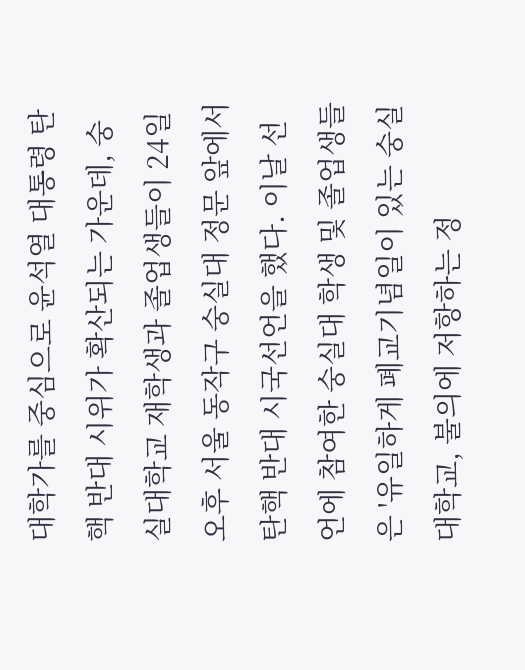대학가를 중심으로 윤석열 대통령 탄핵 반대 시위가 확산되는 가운데, 숭실대학교 재학생과 졸업생들이 24일 오후 서울 동작구 숭실대 정문 앞에서 탄핵 반대 시국선언을 했다. 이날 선언에 참여한 숭실대 학생 및 졸업생들은 '유일하게 폐교기념일이 있는 숭실대학교, 불의에 저항하는 정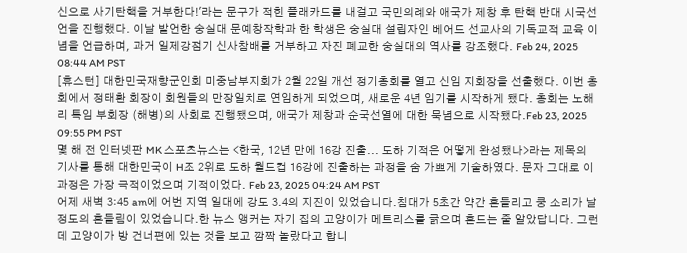신으로 사기탄핵을 거부한다!'라는 문구가 적힌 플래카드를 내걸고 국민의례와 애국가 제창 후 탄핵 반대 시국선언을 진행했다. 이날 발언한 숭실대 문예창작학과 한 학생은 숭실대 설립자인 베어드 선교사의 기독교적 교육 이념을 언급하며, 과거 일제강점기 신사참배를 거부하고 자진 폐교한 숭실대의 역사를 강조했다. Feb 24, 2025 08:44 AM PST
[휴스턴] 대한민국재향군인회 미중남부지회가 2월 22일 개선 정기총회를 열고 신임 지회장을 선출했다. 이번 총회에서 정태환 회장이 회원들의 만장일치로 연임하게 되었으며, 새로운 4년 임기를 시작하게 됐다. 총회는 노해리 특임 부회장 (해병)의 사회로 진행됐으며, 애국가 제창과 순국선열에 대한 묵념으로 시작됐다.Feb 23, 2025 09:55 PM PST
몇 해 전 인터넷판 MK 스포츠뉴스는 <한국, 12년 만에 16강 진출... 도하 기적은 어떻게 완성됐나>라는 제목의 기사를 통해 대한민국이 H조 2위로 도하 월드컵 16강에 진출하는 과정을 숨 가쁘게 기술하였다. 문자 그대로 이 과정은 가장 극적이었으며 기적이었다. Feb 23, 2025 04:24 AM PST
어제 새벽 3:45 am에 어번 지역 일대에 강도 3.4의 지진이 있었습니다.침대가 5초간 약간 흔들리고 쿵 소리가 날 정도의 흔들림이 있었습니다.한 뉴스 앵커는 자기 집의 고양이가 메트리스를 긁으며 흔드는 줄 알았답니다. 그런데 고양이가 방 건너편에 있는 것을 보고 깜짝 놀랐다고 합니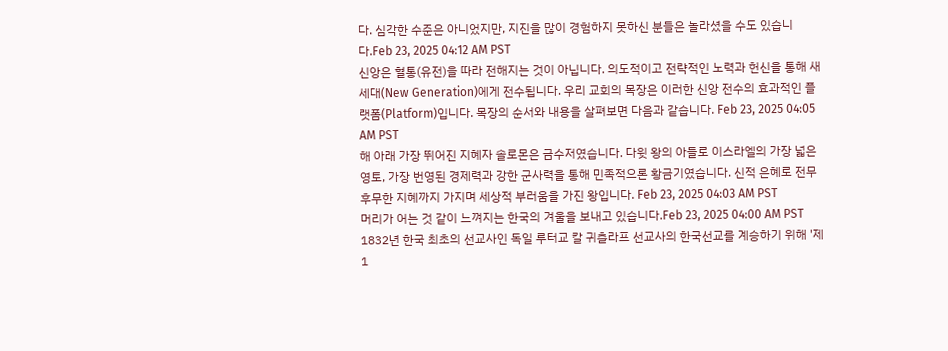다. 심각한 수준은 아니었지만, 지진을 많이 경험하지 못하신 분들은 놀라셨을 수도 있습니다.Feb 23, 2025 04:12 AM PST
신앙은 혈통(유전)을 따라 전해지는 것이 아닙니다. 의도적이고 전략적인 노력과 헌신을 통해 새세대(New Generation)에게 전수됩니다. 우리 교회의 목장은 이러한 신앙 전수의 효과적인 플랫폼(Platform)입니다. 목장의 순서와 내용을 살펴보면 다음과 같습니다. Feb 23, 2025 04:05 AM PST
해 아래 가장 뛰어진 지혜자 솔로몬은 금수저였습니다. 다윗 왕의 아들로 이스라엘의 가장 넓은 영토, 가장 번영된 경제력과 강한 군사력을 통해 민족적으론 황금기였습니다. 신적 은혜로 전무후무한 지혜까지 가지며 세상적 부러움을 가진 왕입니다. Feb 23, 2025 04:03 AM PST
머리가 어는 것 같이 느껴지는 한국의 겨울을 보내고 있습니다.Feb 23, 2025 04:00 AM PST
1832년 한국 최초의 선교사인 독일 루터교 칼 귀츨라프 선교사의 한국선교를 계승하기 위해 '제1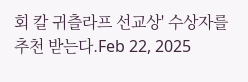회 칼 귀츨라프 선교상' 수상자를 추천 받는다.Feb 22, 2025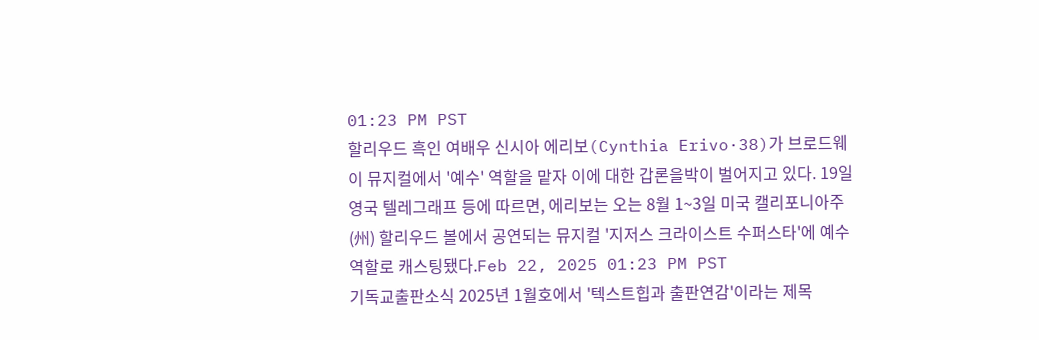01:23 PM PST
할리우드 흑인 여배우 신시아 에리보(Cynthia Erivo·38)가 브로드웨이 뮤지컬에서 '예수' 역할을 맡자 이에 대한 갑론을박이 벌어지고 있다. 19일 영국 텔레그래프 등에 따르면, 에리보는 오는 8월 1~3일 미국 캘리포니아주(州) 할리우드 볼에서 공연되는 뮤지컬 '지저스 크라이스트 수퍼스타'에 예수 역할로 캐스팅됐다.Feb 22, 2025 01:23 PM PST
기독교출판소식 2025년 1월호에서 '텍스트힙과 출판연감'이라는 제목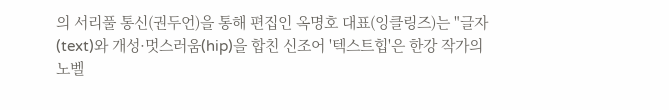의 서리풀 통신(권두언)을 통해 편집인 옥명호 대표(잉클링즈)는 "글자(text)와 개성·멋스러움(hip)을 합친 신조어 '텍스트힙'은 한강 작가의 노벨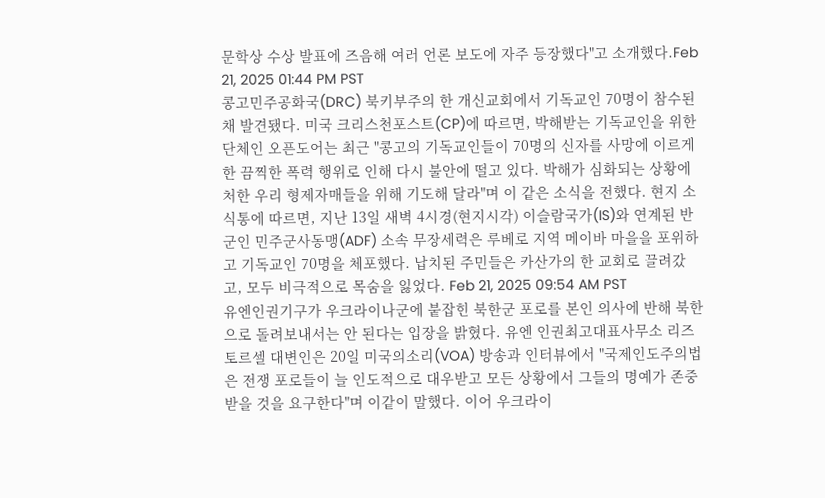문학상 수상 발표에 즈음해 여러 언론 보도에 자주 등장했다"고 소개했다.Feb 21, 2025 01:44 PM PST
콩고민주공화국(DRC) 북키부주의 한 개신교회에서 기독교인 70명이 참수된 채 발견됐다. 미국 크리스천포스트(CP)에 따르면, 박해받는 기독교인을 위한 단체인 오픈도어는 최근 "콩고의 기독교인들이 70명의 신자를 사망에 이르게 한 끔찍한 폭력 행위로 인해 다시 불안에 떨고 있다. 박해가 심화되는 상황에 처한 우리 형제자매들을 위해 기도해 달라"며 이 같은 소식을 전했다. 현지 소식통에 따르면, 지난 13일 새벽 4시경(현지시각) 이슬람국가(IS)와 연계된 반군인 민주군사동맹(ADF) 소속 무장세력은 루베로 지역 메이바 마을을 포위하고 기독교인 70명을 체포했다. 납치된 주민들은 카산가의 한 교회로 끌려갔고, 모두 비극적으로 목숨을 잃었다. Feb 21, 2025 09:54 AM PST
유엔인권기구가 우크라이나군에 붙잡힌 북한군 포로를 본인 의사에 반해 북한으로 돌려보내서는 안 된다는 입장을 밝혔다. 유엔 인권최고대표사무소 리즈 토르셀 대변인은 20일 미국의소리(VOA) 방송과 인터뷰에서 "국제인도주의법은 전쟁 포로들이 늘 인도적으로 대우받고 모든 상황에서 그들의 명예가 존중받을 것을 요구한다"며 이같이 말했다. 이어 우크라이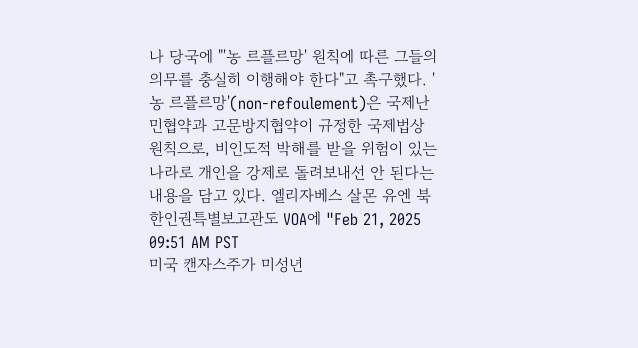나 당국에 "'농 르플르망' 원칙에 따른 그들의 의무를 충실히 이행해야 한다"고 촉구했다. '농 르플르망'(non-refoulement)은 국제난민협약과 고문방지협약이 규정한 국제법상 원칙으로, 비인도적 박해를 받을 위험이 있는 나라로 개인을 강제로 돌려보내선 안 된다는 내용을 담고 있다. 엘리자베스 살몬 유엔 북한인권특별보고관도 VOA에 "Feb 21, 2025 09:51 AM PST
미국 캔자스주가 미성년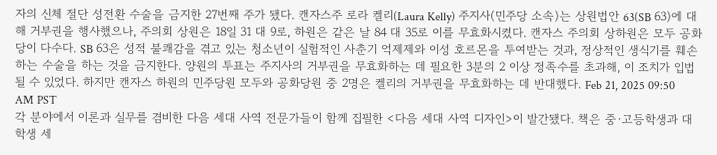자의 신체 절단 성전환 수술을 금지한 27번째 주가 됐다. 캔자스주 로라 켈리(Laura Kelly) 주지사(민주당 소속)는 상원법안 63(SB 63)에 대해 거부권을 행사했으나, 주의회 상원은 18일 31 대 9로, 하원은 같은 날 84 대 35로 이를 무효화시켰다. 캔자스 주의회 상하원은 모두 공화당이 다수다. SB 63은 성적 불쾌감을 겪고 있는 청소년이 실험적인 사춘기 억제제와 이성 호르몬을 투여받는 것과, 정상적인 생식기를 훼손하는 수술을 하는 것을 금지한다. 양원의 투표는 주지사의 거부권을 무효화하는 데 필요한 3분의 2 이상 정족수를 초과해, 이 조치가 입법될 수 있었다. 하지만 캔자스 하원의 민주당원 모두와 공화당원 중 2명은 켈리의 거부권을 무효화하는 데 반대했다. Feb 21, 2025 09:50 AM PST
각 분야에서 이론과 실무를 겸비한 다음 세대 사역 전문가들이 함께 집필한 <다음 세대 사역 디자인>이 발간됐다. 책은 중·고등학생과 대학생 세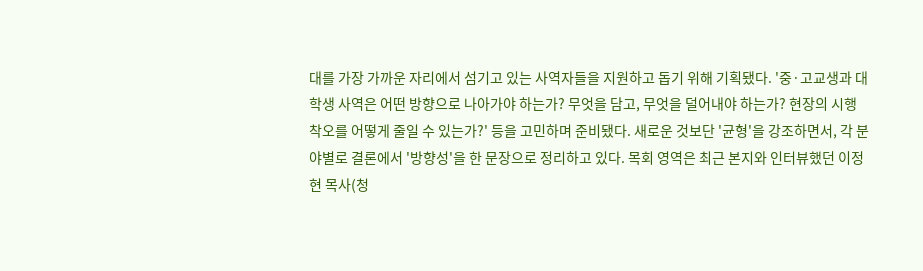대를 가장 가까운 자리에서 섬기고 있는 사역자들을 지원하고 돕기 위해 기획됐다. '중·고교생과 대학생 사역은 어떤 방향으로 나아가야 하는가? 무엇을 담고, 무엇을 덜어내야 하는가? 현장의 시행착오를 어떻게 줄일 수 있는가?' 등을 고민하며 준비됐다. 새로운 것보단 '균형'을 강조하면서, 각 분야별로 결론에서 '방향성'을 한 문장으로 정리하고 있다. 목회 영역은 최근 본지와 인터뷰했던 이정현 목사(청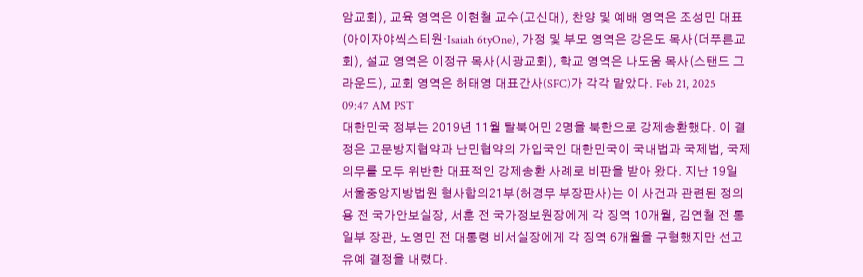암교회), 교육 영역은 이현철 교수(고신대), 찬양 및 예배 영역은 조성민 대표(아이자야씩스티원·Isaiah 6tyOne), 가정 및 부모 영역은 강은도 목사(더푸른교회), 설교 영역은 이정규 목사(시광교회), 학교 영역은 나도움 목사(스탠드 그라운드), 교회 영역은 허태영 대표간사(SFC)가 각각 맡았다. Feb 21, 2025 09:47 AM PST
대한민국 정부는 2019년 11월 탈북어민 2명을 북한으로 강제송환했다. 이 결정은 고문방지협약과 난민협약의 가입국인 대한민국이 국내법과 국제법, 국제 의무를 모두 위반한 대표적인 강제송환 사례로 비판을 받아 왔다. 지난 19일 서울중앙지방법원 형사합의21부(허경무 부장판사)는 이 사건과 관련된 정의용 전 국가안보실장, 서훈 전 국가정보원장에게 각 징역 10개월, 김연철 전 통일부 장관, 노영민 전 대통령 비서실장에게 각 징역 6개월을 구형했지만 선고 유예 결정을 내렸다.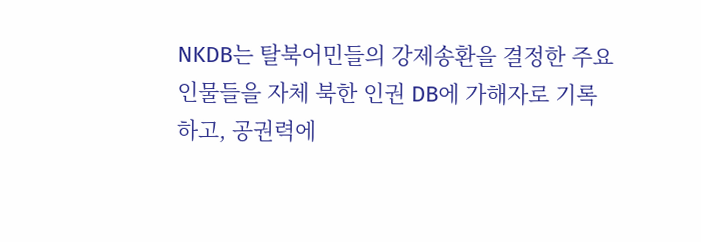NKDB는 탈북어민들의 강제송환을 결정한 주요 인물들을 자체 북한 인권 DB에 가해자로 기록하고, 공권력에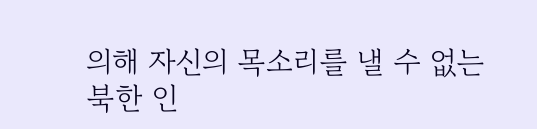의해 자신의 목소리를 낼 수 없는 북한 인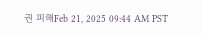권 피해Feb 21, 2025 09:44 AM PST